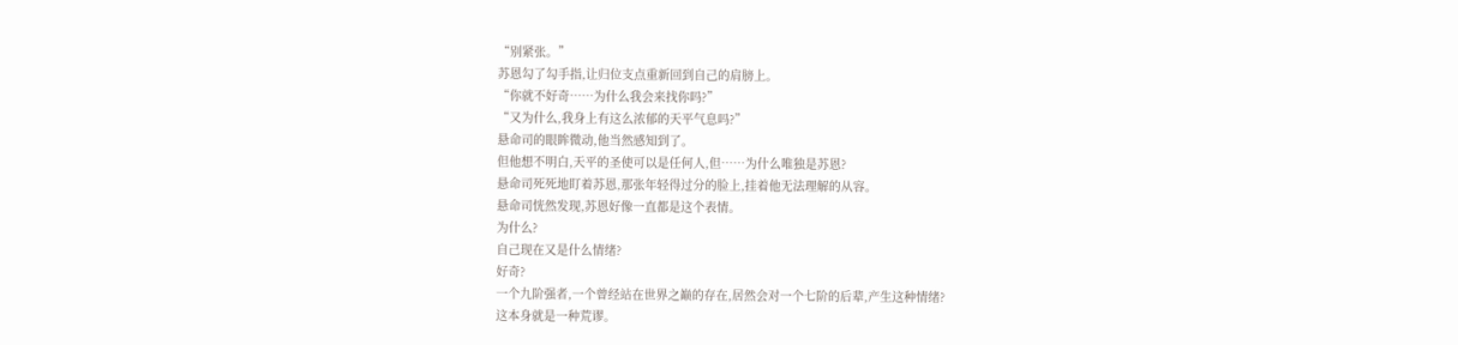“别紧张。”
苏恩勾了勾手指,让归位支点重新回到自己的肩膀上。
“你就不好奇……为什么我会来找你吗?”
“又为什么,我身上有这么浓郁的天平气息吗?”
悬命司的眼眸微动,他当然感知到了。
但他想不明白,天平的圣使可以是任何人,但……为什么唯独是苏恩?
悬命司死死地盯着苏恩,那张年轻得过分的脸上,挂着他无法理解的从容。
悬命司恍然发现,苏恩好像一直都是这个表情。
为什么?
自己现在又是什么情绪?
好奇?
一个九阶强者,一个曾经站在世界之巅的存在,居然会对一个七阶的后辈,产生这种情绪?
这本身就是一种荒谬。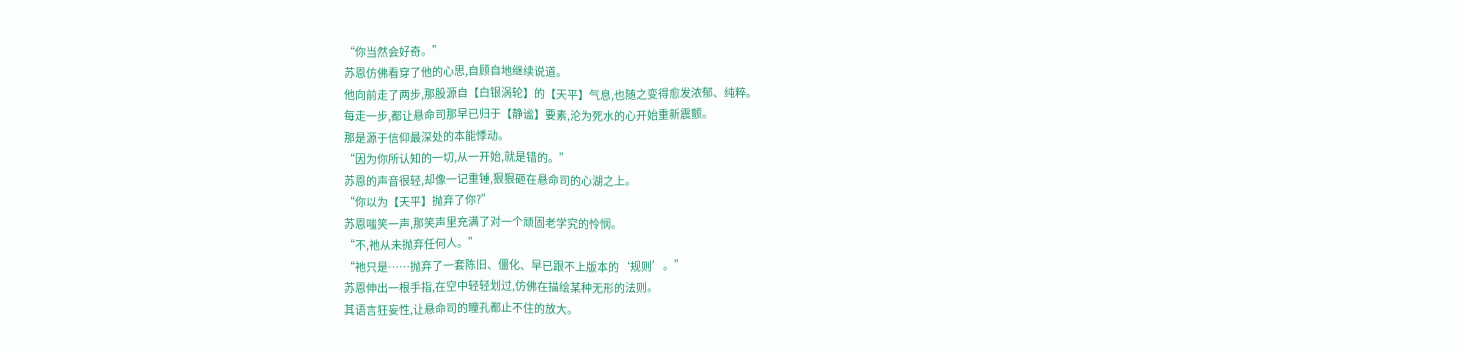“你当然会好奇。”
苏恩仿佛看穿了他的心思,自顾自地继续说道。
他向前走了两步,那股源自【白银涡轮】的【天平】气息,也随之变得愈发浓郁、纯粹。
每走一步,都让悬命司那早已归于【静谧】要素,沦为死水的心开始重新震颤。
那是源于信仰最深处的本能悸动。
“因为你所认知的一切,从一开始,就是错的。”
苏恩的声音很轻,却像一记重锤,狠狠砸在悬命司的心湖之上。
“你以为【天平】抛弃了你?”
苏恩嗤笑一声,那笑声里充满了对一个顽固老学究的怜悯。
“不,祂从未抛弃任何人。”
“祂只是……抛弃了一套陈旧、僵化、早已跟不上版本的‘规则’。”
苏恩伸出一根手指,在空中轻轻划过,仿佛在描绘某种无形的法则。
其语言狂妄性,让悬命司的瞳孔都止不住的放大。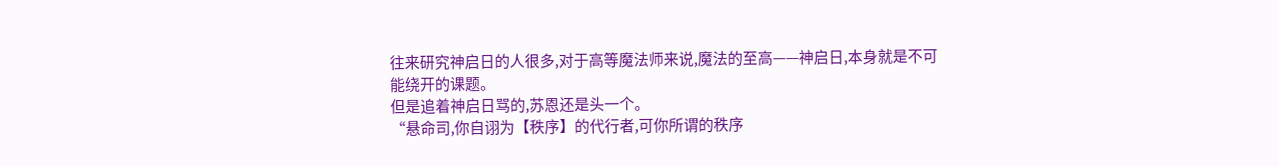往来研究神启日的人很多,对于高等魔法师来说,魔法的至高——神启日,本身就是不可能绕开的课题。
但是追着神启日骂的,苏恩还是头一个。
“悬命司,你自诩为【秩序】的代行者,可你所谓的秩序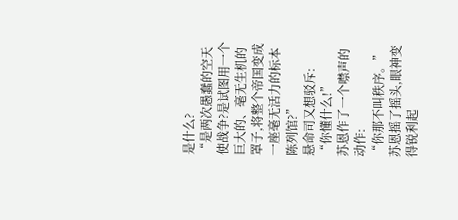是什么?
“是两次愚蠢的空天使战争?是试图用一个巨大的、毫无生机的罩子,将整个帝国变成一座毫无活力的标本陈列馆?”
悬命司又想驳斥:
“你懂什么!”
苏恩作了一个噤声的动作:
“你那不叫秩序。”
苏恩摇了摇头,眼神变得锐利起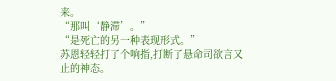来。
“那叫‘静滞’。”
“是死亡的另一种表现形式。”
苏恩轻轻打了个响指,打断了悬命司欲言又止的神态。